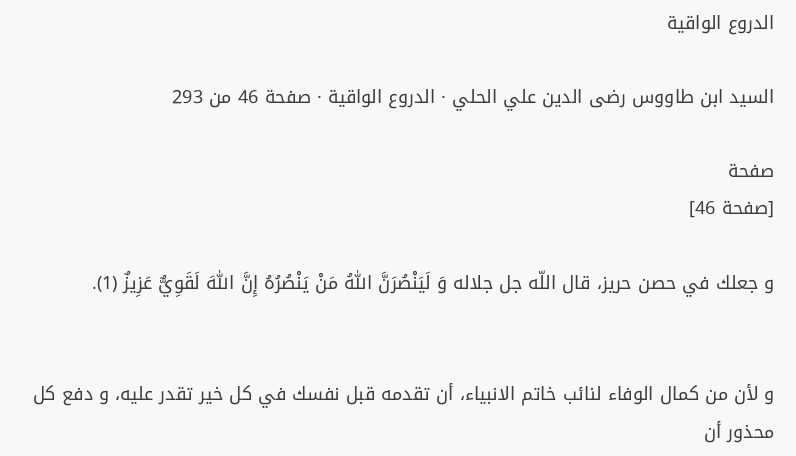الدروع الواقية

السيد ابن طاووس رضى الدين علي الحلي · الدروع الواقية · صفحة 46 من 293

صفحة
[صفحة 46]

و جعلك في حصن حريز، قال اللّه جل جلاله وَ لَيَنْصُرَنَّ اللّٰهُ مَنْ يَنْصُرُهُ إِنَّ اللّٰهَ لَقَوِيٌّ عَزِيزٌ (1).


و لأن من كمال الوفاء لنائب خاتم الانبياء، أن تقدمه قبل نفسك في كل خير تقدر عليه، و دفع كل محذور أن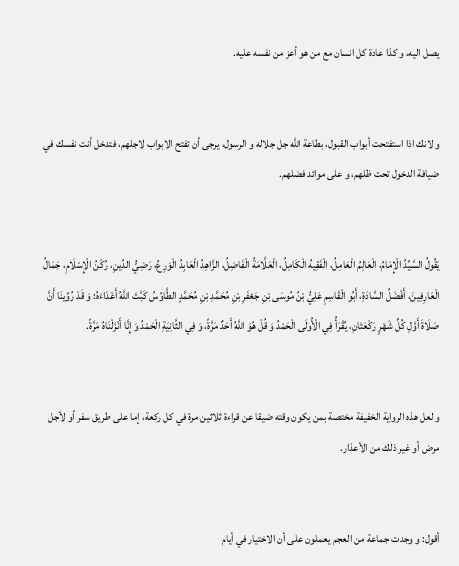يصل اليه، و كذا عادة كل انسان مع من هو أعز من نفسه عليه.


و لانك اذا استفتحت أبواب القبول، بطاعة اللّه جل جلاله و الرسول، يرجى أن تفتح الابواب لاجلهم، فتدخل أنت نفسك في ضيافة الدخول تحت ظلهم، و على موائد فضلهم.


يَقُولُ السَّيِّدُ الْإِمَامُ، الْعَالِمُ الْعَامِلُ، الْفَقِيهُ الْكَامِلُ، الْعَلَّامَةُ الْفَاضِلُ، الزَّاهِدُ الْعَابِدُ الْوَرِعُ، رَضِيُّ الدِّينِ، رُكْنُ الْإِسْلَامِ، جَمَالُ الْعَارِفِينَ، أَفْضَلُ السَّادَةِ، أَبُو الْقَاسِمِ عَلِيُّ بْنُ مُوسَى بْنِ جَعْفَرِ بْنِ مُحَمَّدِ بْنِ مُحَمَّدٍ الطَّاوُسُ كَبَّتَ اللَّهُ أَعْدَاءَهُ: وَ قَدْ رُوِّينَا أَنَّ صَلَاةَ أَوَّلِ كُلِّ شَهْرٍ رَكْعَتَانِ، يُقْرَأُ فِي الْأُولَى الْحَمْدُ وَ قُلْ هُوَ اللَّهُ أَحَدٌ مَرَّةً، وَ فِي الثَّانِيَةِ الْحَمْدُ وَ إِنَّا أَنْزَلْنَاهُ مَرَّةً.


و لعل هذه الرواية الخفيفة مختصة بمن يكون وقته ضيقا عن قراءة ثلاثين مرة في كل ركعة، إما على طريق سفر أو لأجل مرض أو غير ذلك من الأعذار.


أقول: و وجدت جماعة من العجم يعملون على أن الاختيار في أيام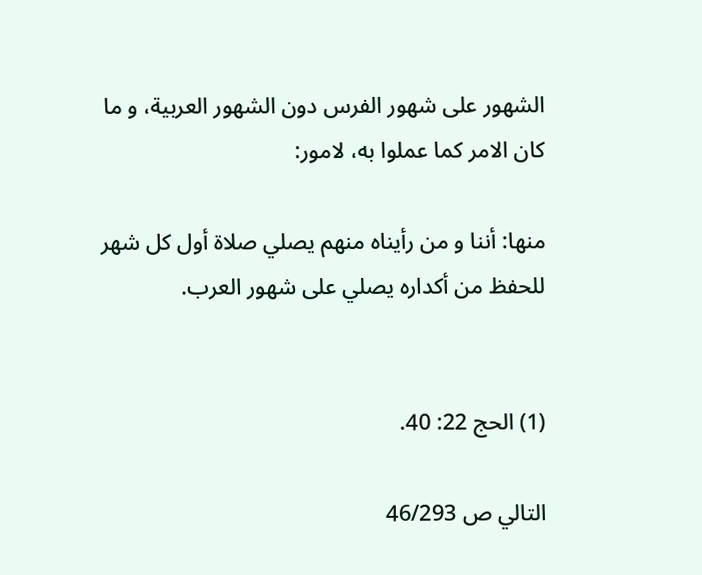الشهور على شهور الفرس دون الشهور العربية، و ما كان الامر كما عملوا به، لامور:

منها: أننا و من رأيناه منهم يصلي صلاة أول كل شهر للحفظ من أكداره يصلي على شهور العرب.


(1) الحج 22: 40.

التالي ص 46/293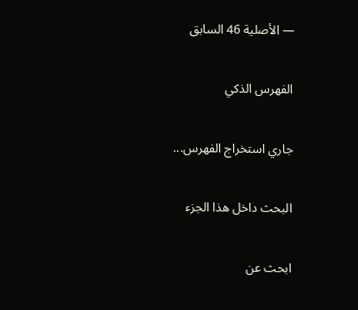— الأصلية 46 السابق

الفهرس الذكي

جاري استخراج الفهرس...

البحث داخل هذا الجزء

ابحث عن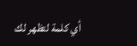أي كلمة لتظهر لك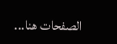الصفحات هنا...